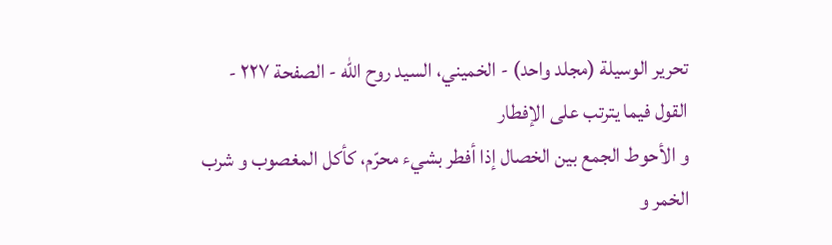تحرير الوسيلة (مجلد واحد) - الخميني، السيد روح الله - الصفحة ٢٢٧ - القول فيما يترتب على الإفطار
و الأحوط الجمع بين الخصال إذا أفطر بشيء محرّم، كأكل المغصوب و شرب الخمر و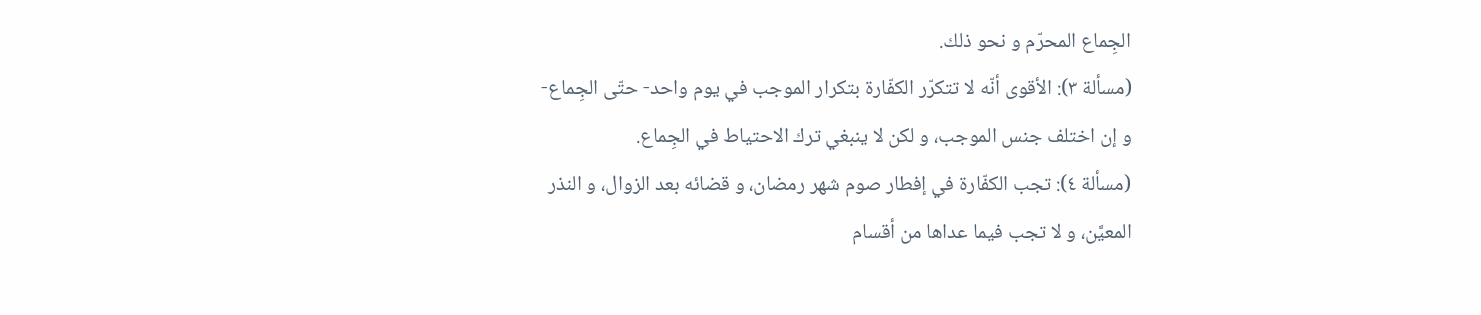الجِماع المحرّم و نحو ذلك.
(مسألة ٣): الأقوى أنّه لا تتكرّر الكفّارة بتكرار الموجب في يوم واحد- حتّى الجِماع- و إن اختلف جنس الموجب، و لكن لا ينبغي ترك الاحتياط في الجِماع.
(مسألة ٤): تجب الكفّارة في إفطار صوم شهر رمضان، و قضائه بعد الزوال، و النذر المعيَّن، و لا تجب فيما عداها من أقسام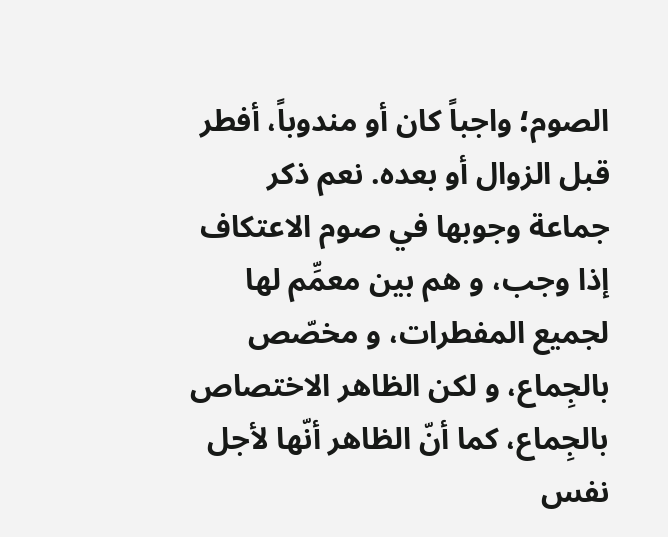الصوم؛ واجباً كان أو مندوباً، أفطر قبل الزوال أو بعده. نعم ذكر جماعة وجوبها في صوم الاعتكاف إذا وجب، و هم بين معمِّم لها لجميع المفطرات، و مخصّص بالجِماع، و لكن الظاهر الاختصاص بالجِماع، كما أنّ الظاهر أنّها لأجل نفس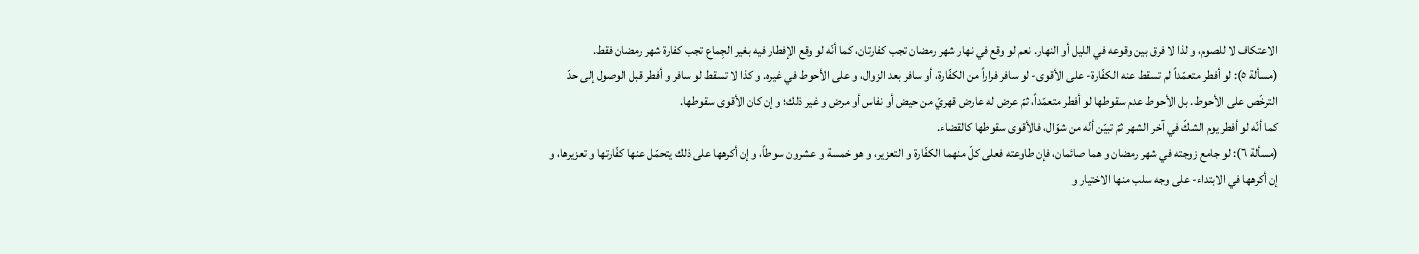الاعتكاف لا للصوم، و لذا لا فرق بين وقوعه في الليل أو النهار. نعم لو وقع في نهار شهر رمضان تجب كفارتان، كما أنّه لو وقع الإفطار فيه بغير الجِماع تجب كفارة شهر رمضان فقط.
(مسألة ٥): لو أفطر متعمّداً لم تسقط عنه الكفّارة- على الأقوى- لو سافر فراراً من الكفّارة، أو سافر بعد الزوال، و على الأحوط في غيره. و كذا لا تسقط لو سافر و أفطر قبل الوصول إلى حدّ الترخّص على الأحوط. بل الأحوط عدم سقوطها لو أفطر متعمّداً، ثمّ عرض له عارض قهريّ من حيض أو نفاس أو مرض و غير ذلك؛ و إن كان الأقوى سقوطها.
كما أنّه لو أفطر يوم الشكّ في آخر الشهر ثمّ تبيّن أنّه من شوّال، فالأقوى سقوطها كالقضاء.
(مسألة ٦): لو جامع زوجته في شهر رمضان و هما صائمان، فإن طاوعته فعلى كلّ منهما الكفّارة و التعزير، و هو خمسة و عشرون سوطاً، و إن أكرهها على ذلك يتحمّل عنها كفّارتها و تعزيرها، و إن أكرهها في الابتداء- على وجه سلب منها الاختيار و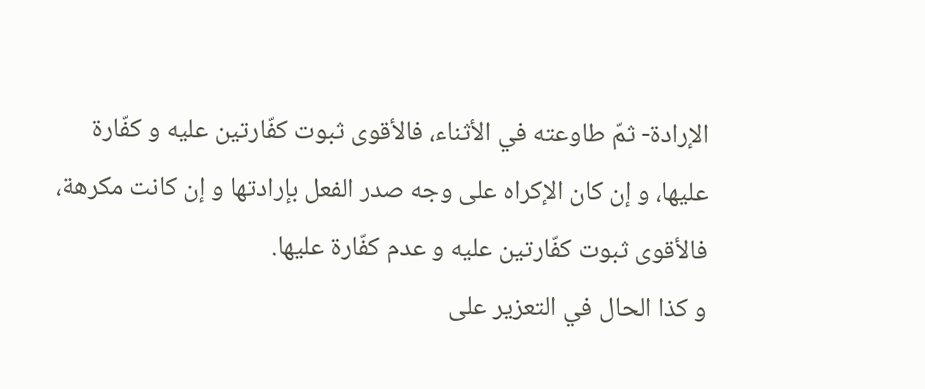الإرادة- ثمّ طاوعته في الأثناء، فالأقوى ثبوت كفّارتين عليه و كفّارة عليها، و إن كان الإكراه على وجه صدر الفعل بإرادتها و إن كانت مكرهة، فالأقوى ثبوت كفّارتين عليه و عدم كفّارة عليها.
و كذا الحال في التعزير على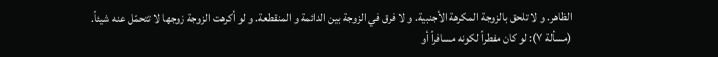الظاهر. و لا تلحق بالزوجة المكرهة الأجنبية. و لا فرق في الزوجة بين الدائمة و المنقطعة. و لو أكرهت الزوجة زوجها لا تتحمّل عنه شيئاً.
(مسألة ٧): لو كان مفطراً لكونه مسافراً أو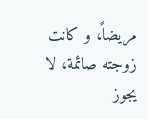مريضاً، و كانت زوجته صائمة، لا يجوز